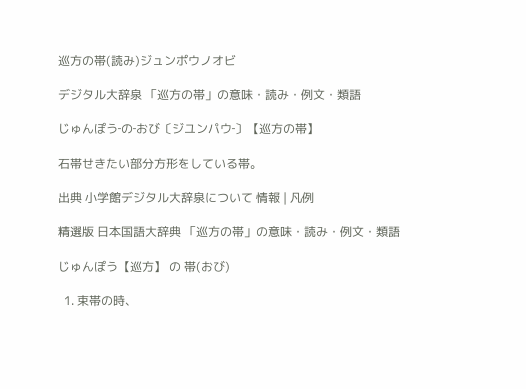巡方の帯(読み)ジュンポウノオビ

デジタル大辞泉 「巡方の帯」の意味・読み・例文・類語

じゅんぽう‐の‐おび〔ジユンパウ‐〕【巡方の帯】

石帯せきたい部分方形をしている帯。

出典 小学館デジタル大辞泉について 情報 | 凡例

精選版 日本国語大辞典 「巡方の帯」の意味・読み・例文・類語

じゅんぽう【巡方】 の 帯(おび)

  1. 束帯の時、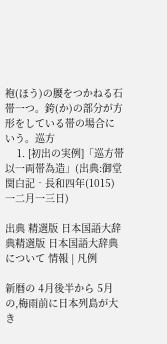袍(ほう)の腰をつかねる石帯一つ。銙(か)の部分が方形をしている帯の場合にいう。巡方
    1. [初出の実例]「巡方帯以一両帯為造」(出典:御堂関白記‐長和四年(1015)一二月一三日)

出典 精選版 日本国語大辞典精選版 日本国語大辞典について 情報 | 凡例

新暦の 4月後半から 5月の,梅雨前に日本列島が大き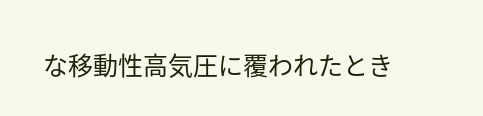な移動性高気圧に覆われたとき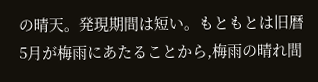の晴天。発現期間は短い。もともとは旧暦 5月が梅雨にあたることから,梅雨の晴れ間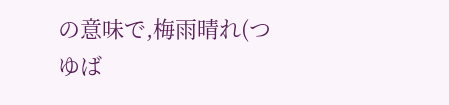の意味で,梅雨晴れ(つゆば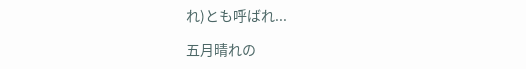れ)とも呼ばれ...

五月晴れの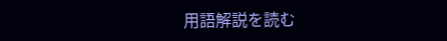用語解説を読む